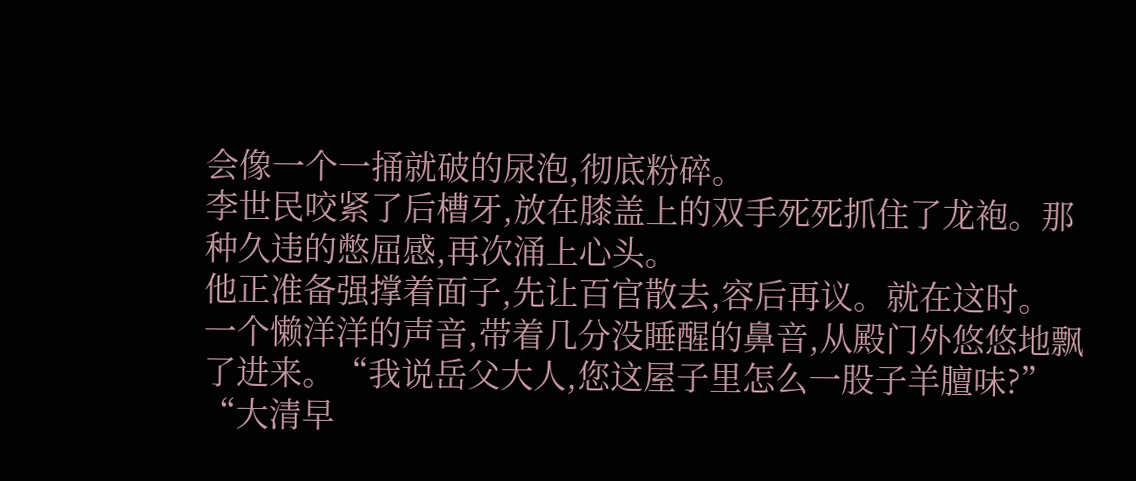会像一个一捅就破的尿泡,彻底粉碎。
李世民咬紧了后槽牙,放在膝盖上的双手死死抓住了龙袍。那种久违的憋屈感,再次涌上心头。
他正准备强撑着面子,先让百官散去,容后再议。就在这时。
一个懒洋洋的声音,带着几分没睡醒的鼻音,从殿门外悠悠地飘了进来。“我说岳父大人,您这屋子里怎么一股子羊膻味?”
“大清早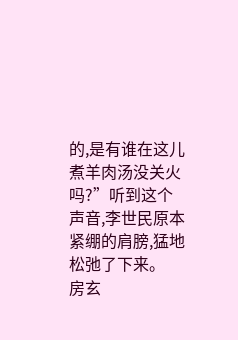的,是有谁在这儿煮羊肉汤没关火吗?”听到这个声音,李世民原本紧绷的肩膀,猛地松弛了下来。
房玄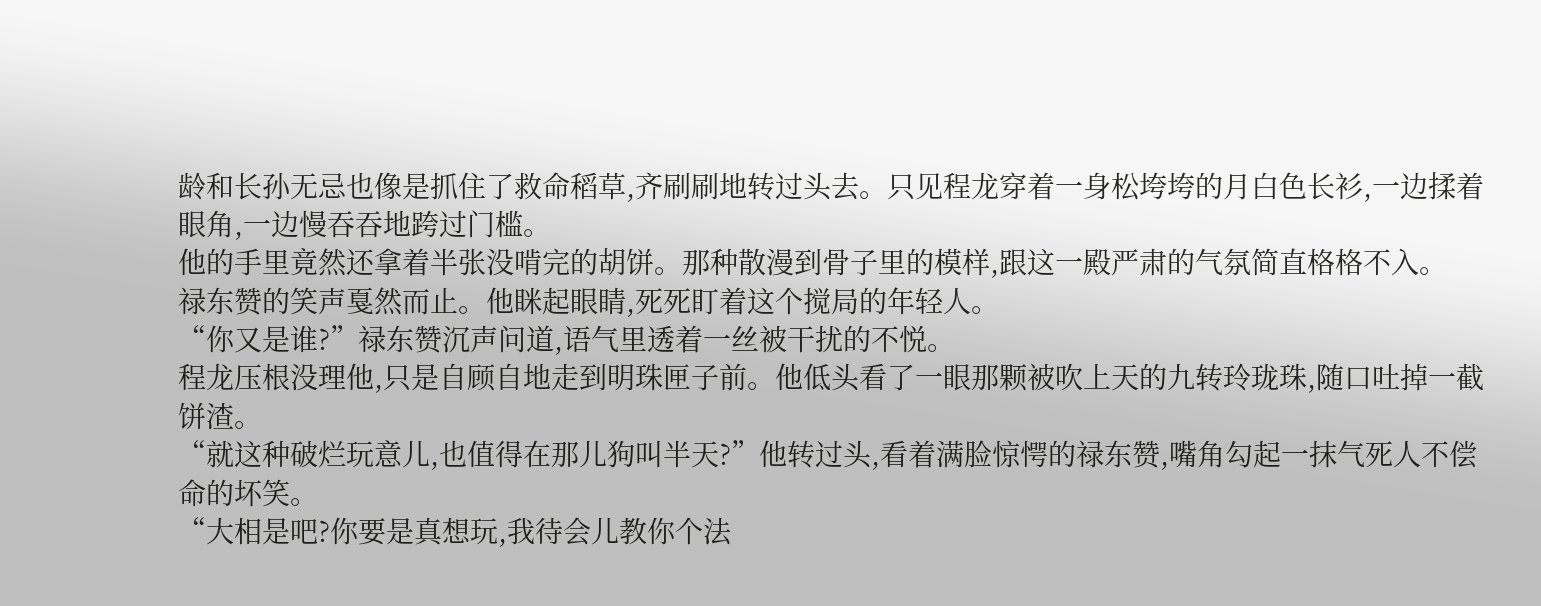龄和长孙无忌也像是抓住了救命稻草,齐刷刷地转过头去。只见程龙穿着一身松垮垮的月白色长衫,一边揉着眼角,一边慢吞吞地跨过门槛。
他的手里竟然还拿着半张没啃完的胡饼。那种散漫到骨子里的模样,跟这一殿严肃的气氛简直格格不入。
禄东赞的笑声戛然而止。他眯起眼睛,死死盯着这个搅局的年轻人。
“你又是谁?”禄东赞沉声问道,语气里透着一丝被干扰的不悦。
程龙压根没理他,只是自顾自地走到明珠匣子前。他低头看了一眼那颗被吹上天的九转玲珑珠,随口吐掉一截饼渣。
“就这种破烂玩意儿,也值得在那儿狗叫半天?”他转过头,看着满脸惊愕的禄东赞,嘴角勾起一抹气死人不偿命的坏笑。
“大相是吧?你要是真想玩,我待会儿教你个法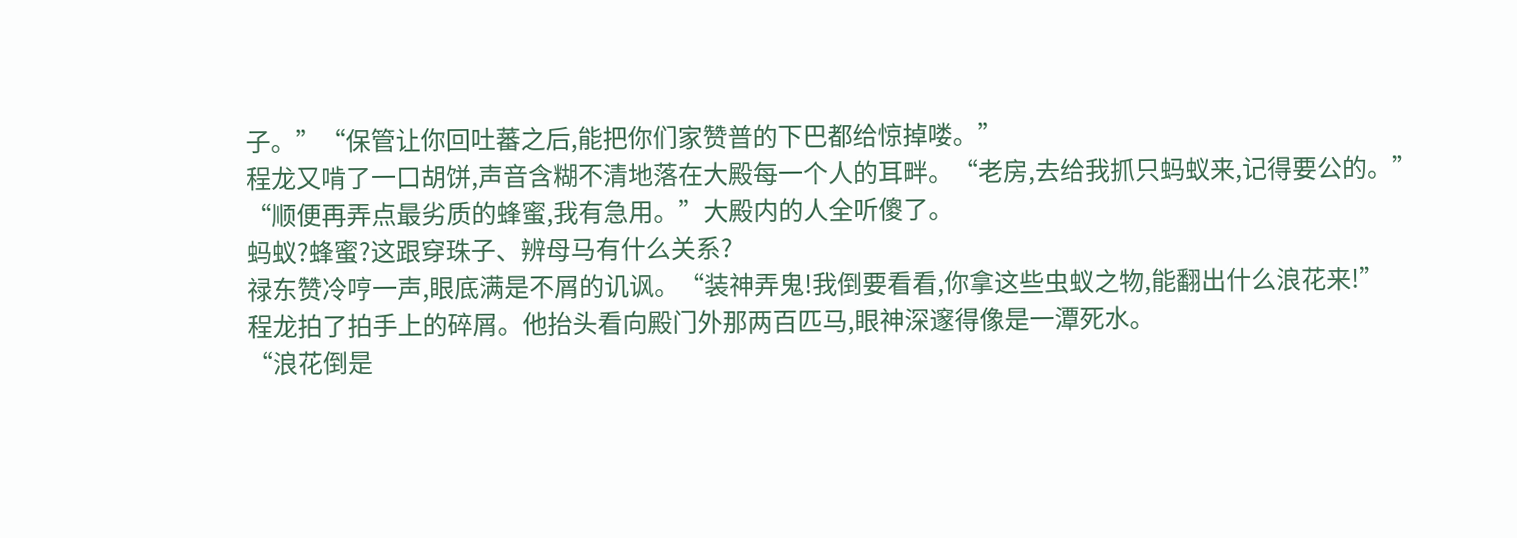子。”“保管让你回吐蕃之后,能把你们家赞普的下巴都给惊掉喽。”
程龙又啃了一口胡饼,声音含糊不清地落在大殿每一个人的耳畔。“老房,去给我抓只蚂蚁来,记得要公的。”
“顺便再弄点最劣质的蜂蜜,我有急用。”大殿内的人全听傻了。
蚂蚁?蜂蜜?这跟穿珠子、辨母马有什么关系?
禄东赞冷哼一声,眼底满是不屑的讥讽。“装神弄鬼!我倒要看看,你拿这些虫蚁之物,能翻出什么浪花来!”
程龙拍了拍手上的碎屑。他抬头看向殿门外那两百匹马,眼神深邃得像是一潭死水。
“浪花倒是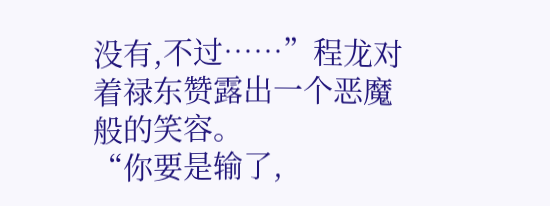没有,不过……”程龙对着禄东赞露出一个恶魔般的笑容。
“你要是输了,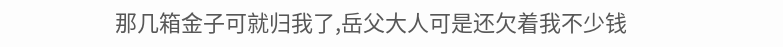那几箱金子可就归我了,岳父大人可是还欠着我不少钱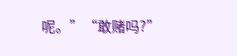呢。”“敢赌吗?”